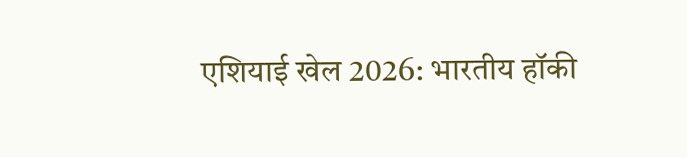एशियाई खेल 2026: भारतीय हॉकी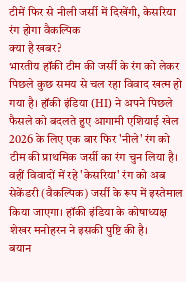टीमें फिर से नीली जर्सी में दिखेंगी, केसरिया रंग होगा वैकल्पिक
क्या है खबर?
भारतीय हॉकी टीम की जर्सी के रंग को लेकर पिछले कुछ समय से चल रहा विवाद खत्म हो गया है। हॉकी इंडिया (HI) ने अपने पिछले फैसले को बदलते हुए आगामी एशियाई खेल 2026 के लिए एक बार फिर 'नीले' रंग को टीम की प्राथमिक जर्सी का रंग चुन लिया है। वहीं विवादों में रहे 'केसरिया' रंग को अब सेकेंडरी (वैकल्पिक) जर्सी के रूप में इस्तेमाल किया जाएगा। हॉकी इंडिया के कोषाध्यक्ष शेखर मनोहरन ने इसकी पुष्टि की है।
बयान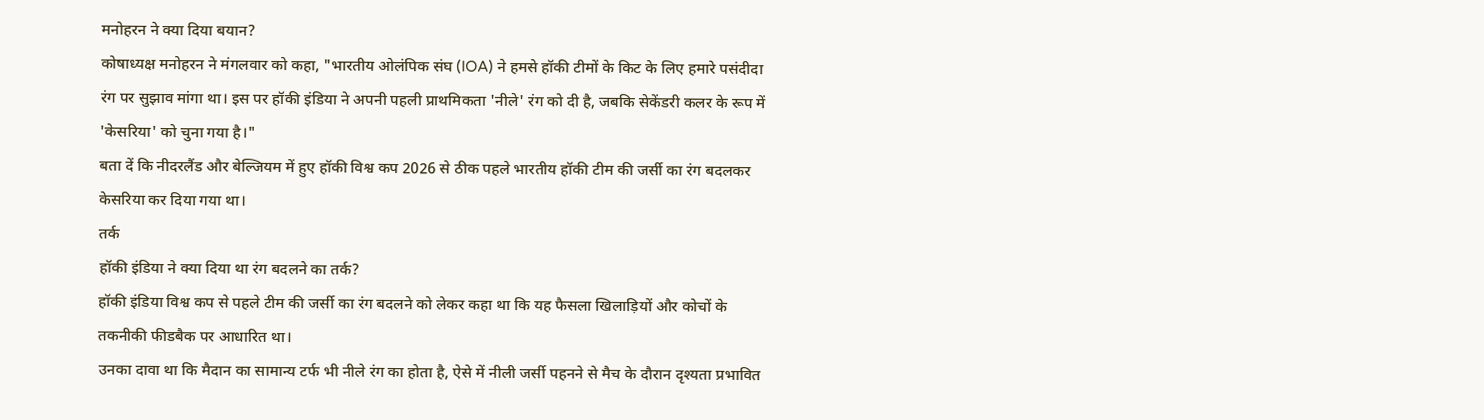मनोहरन ने क्या दिया बयान?
कोषाध्यक्ष मनोहरन ने मंगलवार को कहा, "भारतीय ओलंपिक संघ (IOA) ने हमसे हॉकी टीमों के किट के लिए हमारे पसंदीदा रंग पर सुझाव मांगा था। इस पर हॉकी इंडिया ने अपनी पहली प्राथमिकता 'नीले' रंग को दी है, जबकि सेकेंडरी कलर के रूप में 'केसरिया' को चुना गया है।"
बता दें कि नीदरलैंड और बेल्जियम में हुए हॉकी विश्व कप 2026 से ठीक पहले भारतीय हॉकी टीम की जर्सी का रंग बदलकर केसरिया कर दिया गया था।
तर्क
हॉकी इंडिया ने क्या दिया था रंग बदलने का तर्क?
हॉकी इंडिया विश्व कप से पहले टीम की जर्सी का रंग बदलने को लेकर कहा था कि यह फैसला खिलाड़ियों और कोचों के तकनीकी फीडबैक पर आधारित था।
उनका दावा था कि मैदान का सामान्य टर्फ भी नीले रंग का होता है, ऐसे में नीली जर्सी पहनने से मैच के दौरान दृश्यता प्रभावित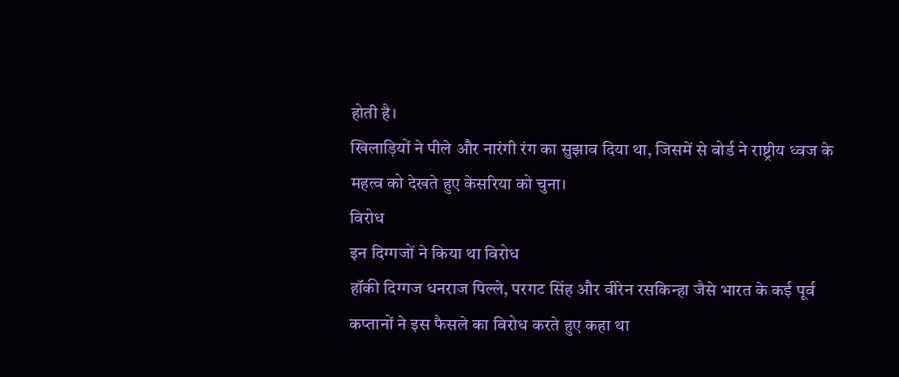होती है।
खिलाड़ियों ने पीले और नारंगी रंग का सुझाव दिया था, जिसमें से बोर्ड ने राष्ट्रीय ध्वज के महत्व को देखते हुए केसरिया को चुना।
विरोध
इन दिग्गजों ने किया था विरोध
हॉकी दिग्गज धनराज पिल्ले, परगट सिंह और वीरेन रसकिन्हा जैसे भारत के कई पूर्व कप्तानों ने इस फैसले का विरोध करते हुए कहा था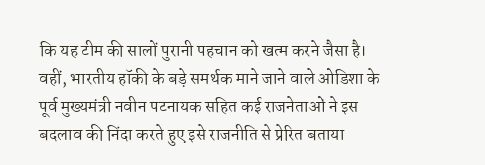कि यह टीम की सालों पुरानी पहचान को खत्म करने जैसा है।
वहीं, भारतीय हॉकी के बड़े समर्थक माने जाने वाले ओडिशा के पूर्व मुख्यमंत्री नवीन पटनायक सहित कई राजनेताओं ने इस बदलाव की निंदा करते हुए इसे राजनीति से प्रेरित बताया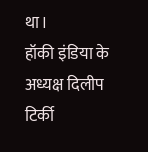था।
हॉकी इंडिया के अध्यक्ष दिलीप टिर्की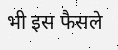भी इस फैसले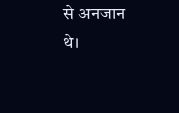से अनजान थे।